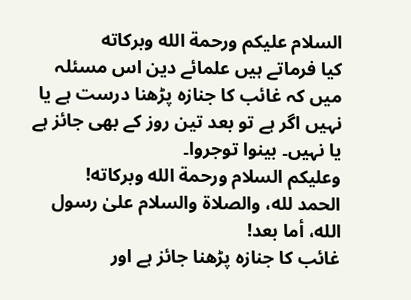السلام عليكم ورحمة الله وبركاته
کیا فرماتے ہیں علمائے دین اس مسئلہ میں کہ غائب کا جنازہ پڑھنا درست ہے یا نہیں اگر ہے تو بعد تین روز کے بھی جائز ہے یا نہیں۔ بینوا توجروا۔
وعلیکم السلام ورحمة الله وبرکاته!
الحمد لله، والصلاة والسلام علىٰ رسول الله، أما بعد!
غائب کا جنازہ پڑھنا جائز ہے اور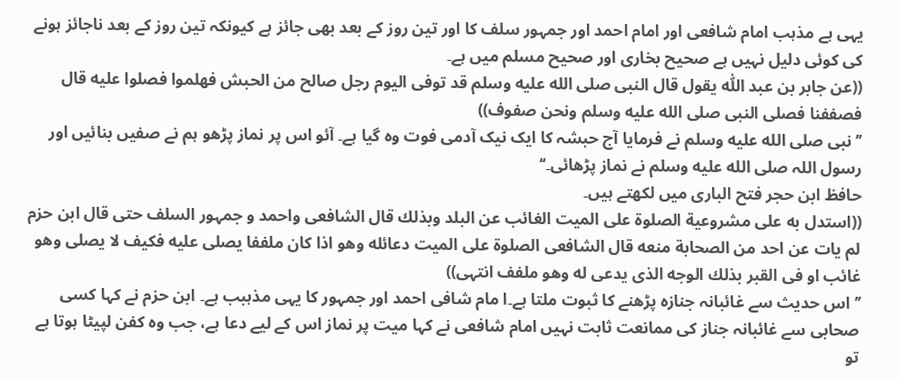یہی ہے مذہب امام شافعی اور امام احمد اور جمہور سلف کا اور تین روز کے بعد بھی جائز ہے کیونکہ تین روز کے بعد ناجائز ہونے کی کوئی دلیل نہیں ہے صحیح بخاری اور صحیح مسلم میں ہے۔
((عن جابر بن عبد اللّٰہ یقول قال النبی صلى الله عليه وسلم قد توفی الیوم رجل صالح من الحبش فھلموا فصلوا علیه قال فصففنا فصلی النبی صلى الله عليه وسلم ونحن صفوف))
’’نبی صلى الله عليه وسلم نے فرمایا آج حبشہ کا ایک نیک آدمی فوت وہ گیا ہے۔ آئو اس پر نماز پڑھو ہم نے صفیں بنائیں اور رسول اللہ صلى الله عليه وسلم نے نماز پڑھائی۔‘‘
حافظ ابن حجر فتح الباری میں لکھتے ہیں۔
((استدل به علی مشروعیة الصلوة علی المیت الغائب عن البلد وبذلك قال الشافعی واحمد و جمہور السلف حتی قال ابن حزم لم یات عن احد من الصحابة منعه قال الشافعی الصلوة علی المیت دعائله وھو اذا کان ملففا یصلی علیه فکیف لا یصلی وھو غائب او فی القبر بذلك الوجه الذی یدعی له وھو ملفف انتہی))
’’اس حدیث سے غائبانہ جنازہ پڑھنے کا ثبوت ملتا ہے۔ا مام شافی احمد اور جمہور کا یہی مذہبب ہے۔ ابن حزم نے کہا کسی صحابی سے غائبانہ جناز کی ممانعت ثابت نہیں امام شافعی نے کہا میت پر نماز اس کے لیے دعا ہے، جب وہ کفن لپیٹا ہوتا ہے تو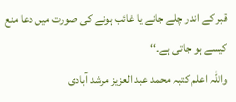قبر کے اندر چلے جانے یا غائب ہونے کی صورت میں دعا منع کیسے ہو جاتی ہے۔‘‘
واللہ اعلم کتبہ محمد عبد العزیز مرشد آبادی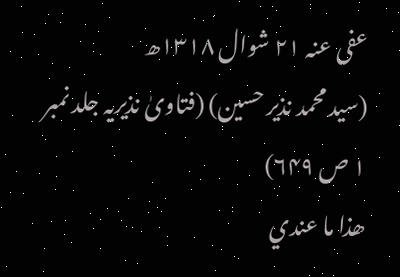عفی عنہ ۲۱ شوال ۱۳۱۸ھ
(سید محمد نذیر حسین) (فتاویٰ نذیریہ جلد نمبر ۱ ص ۶۴۹)
ھذا ما عندي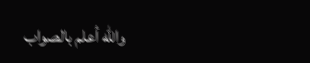والله أعلم بالصواب